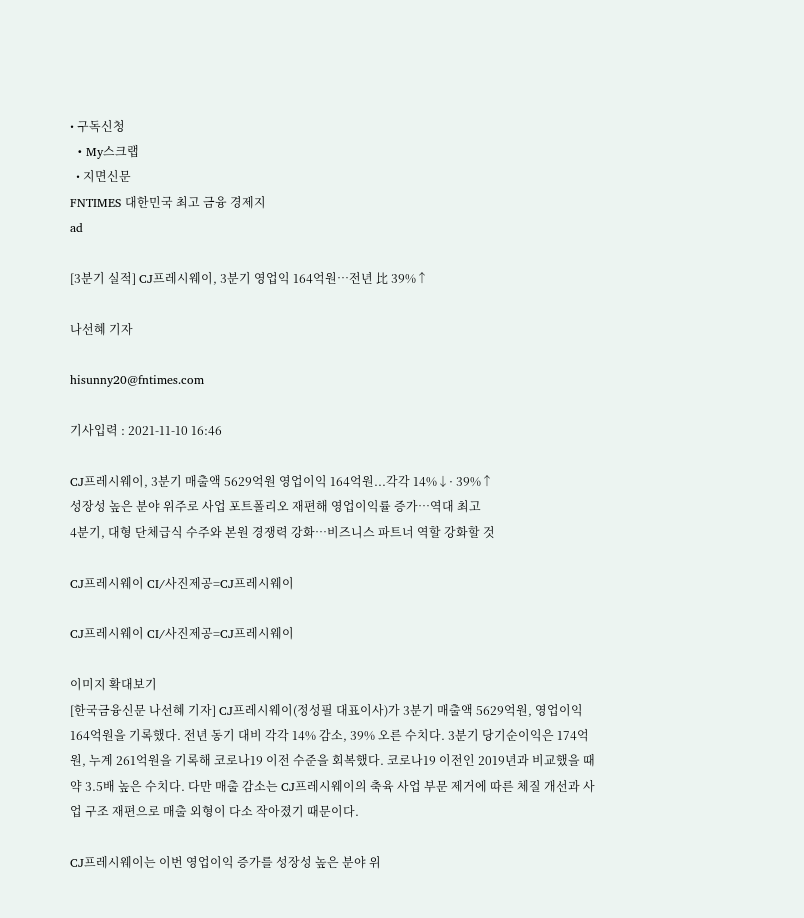• 구독신청
  • My스크랩
  • 지면신문
FNTIMES 대한민국 최고 금융 경제지
ad

[3분기 실적] CJ프레시웨이, 3분기 영업익 164억원…전년 比 39%↑

나선혜 기자

hisunny20@fntimes.com

기사입력 : 2021-11-10 16:46

CJ프레시웨이, 3분기 매출액 5629억원 영업이익 164억원...각각 14%↓· 39%↑
성장성 높은 분야 위주로 사업 포트폴리오 재편해 영업이익률 증가…역대 최고
4분기, 대형 단체급식 수주와 본원 경쟁력 강화…비즈니스 파트너 역할 강화할 것

CJ프레시웨이 CI/사진제공=CJ프레시웨이

CJ프레시웨이 CI/사진제공=CJ프레시웨이

이미지 확대보기
[한국금융신문 나선혜 기자] CJ프레시웨이(정성필 대표이사)가 3분기 매출액 5629억원, 영업이익 164억원을 기록했다. 전년 동기 대비 각각 14% 감소, 39% 오른 수치다. 3분기 당기순이익은 174억원, 누계 261억원을 기록해 코로나19 이전 수준을 회복했다. 코로나19 이전인 2019년과 비교했을 때 약 3.5배 높은 수치다. 다만 매출 감소는 CJ프레시웨이의 축육 사업 부문 제거에 따른 체질 개선과 사업 구조 재편으로 매출 외형이 다소 작아졌기 때문이다.

CJ프레시웨이는 이번 영업이익 증가를 성장성 높은 분야 위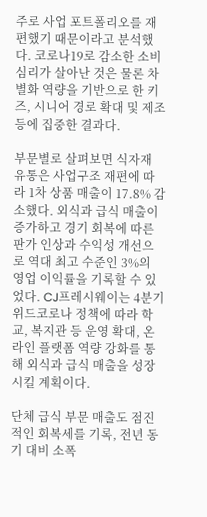주로 사업 포트폴리오를 재편했기 때문이라고 분석했다. 코로나19로 감소한 소비심리가 살아난 것은 물론 차별화 역량을 기반으로 한 키즈, 시니어 경로 확대 및 제조 등에 집중한 결과다.

부문별로 살펴보면 식자재 유통은 사업구조 재편에 따라 1차 상품 매출이 17.8% 감소했다. 외식과 급식 매출이 증가하고 경기 회복에 따른 판가 인상과 수익성 개선으로 역대 최고 수준인 3%의 영업 이익률을 기록할 수 있었다. CJ프레시웨이는 4분기 위드코로나 정책에 따라 학교, 복지관 등 운영 확대, 온라인 플랫폼 역량 강화를 통해 외식과 급식 매출을 성장시킬 계획이다.

단체 급식 부문 매출도 점진적인 회복세를 기록, 전년 동기 대비 소폭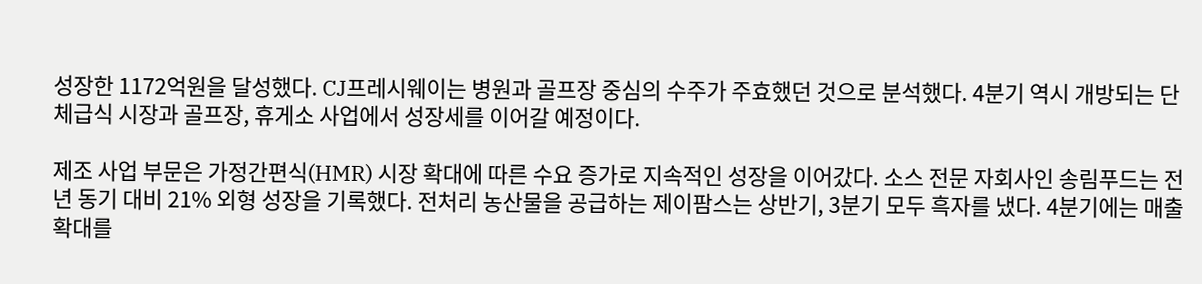성장한 1172억원을 달성했다. CJ프레시웨이는 병원과 골프장 중심의 수주가 주효했던 것으로 분석했다. 4분기 역시 개방되는 단체급식 시장과 골프장, 휴게소 사업에서 성장세를 이어갈 예정이다.

제조 사업 부문은 가정간편식(HMR) 시장 확대에 따른 수요 증가로 지속적인 성장을 이어갔다. 소스 전문 자회사인 송림푸드는 전년 동기 대비 21% 외형 성장을 기록했다. 전처리 농산물을 공급하는 제이팜스는 상반기, 3분기 모두 흑자를 냈다. 4분기에는 매출 확대를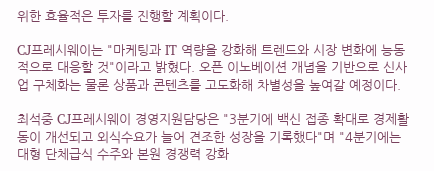위한 효율적은 투자를 진행할 계획이다.

CJ프레시웨이는 "마케팅과 IT 역량을 강화해 트렌드와 시장 변화에 능동적으로 대응할 것"이라고 밝혔다. 오픈 이노베이션 개념을 기반으로 신사업 구체화는 물론 상품과 콘텐츠를 고도화해 차별성을 높여갈 예정이다.

최석중 CJ프레시웨이 경영지원담당은 "3분기에 백신 접종 확대로 경제활동이 개선되고 외식수요가 늘어 견조한 성장을 기록했다"며 "4분기에는 대형 단체급식 수주와 본원 경쟁력 강화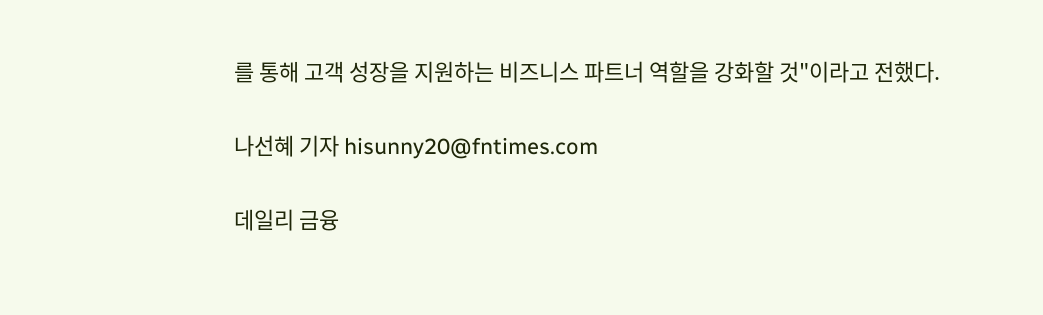를 통해 고객 성장을 지원하는 비즈니스 파트너 역할을 강화할 것"이라고 전했다.

나선혜 기자 hisunny20@fntimes.com

데일리 금융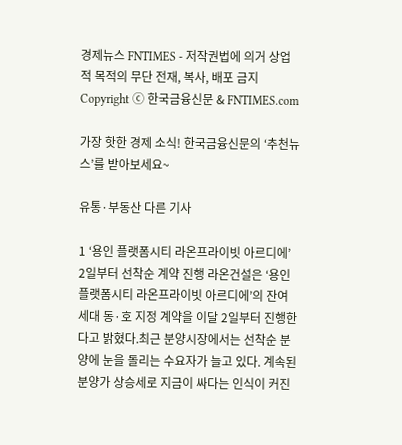경제뉴스 FNTIMES - 저작권법에 의거 상업적 목적의 무단 전재, 복사, 배포 금지
Copyright ⓒ 한국금융신문 & FNTIMES.com

가장 핫한 경제 소식! 한국금융신문의 ‘추천뉴스’를 받아보세요~

유통·부동산 다른 기사

1 ‘용인 플랫폼시티 라온프라이빗 아르디에’ 2일부터 선착순 계약 진행 라온건설은 ‘용인 플랫폼시티 라온프라이빗 아르디에’의 잔여세대 동·호 지정 계약을 이달 2일부터 진행한다고 밝혔다.최근 분양시장에서는 선착순 분양에 눈을 돌리는 수요자가 늘고 있다. 계속된 분양가 상승세로 지금이 싸다는 인식이 커진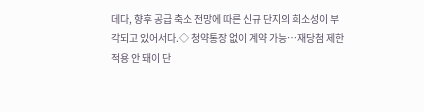데다, 향후 공급 축소 전망에 따른 신규 단지의 희소성이 부각되고 있어서다.◇ 청약통장 없이 계약 가능…재당첨 제한 적용 안 돼이 단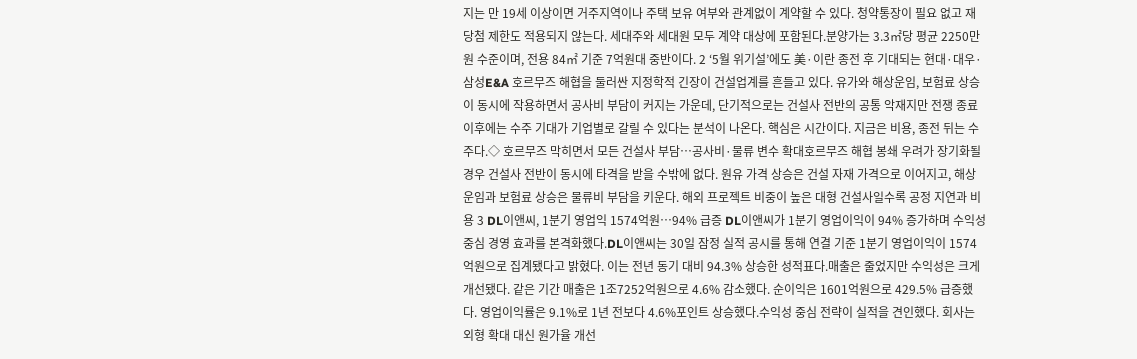지는 만 19세 이상이면 거주지역이나 주택 보유 여부와 관계없이 계약할 수 있다. 청약통장이 필요 없고 재당첨 제한도 적용되지 않는다. 세대주와 세대원 모두 계약 대상에 포함된다.분양가는 3.3㎡당 평균 2250만원 수준이며, 전용 84㎡ 기준 7억원대 중반이다. 2 ‘5월 위기설’에도 美·이란 종전 후 기대되는 현대·대우·삼성E&A 호르무즈 해협을 둘러싼 지정학적 긴장이 건설업계를 흔들고 있다. 유가와 해상운임, 보험료 상승이 동시에 작용하면서 공사비 부담이 커지는 가운데, 단기적으로는 건설사 전반의 공통 악재지만 전쟁 종료 이후에는 수주 기대가 기업별로 갈릴 수 있다는 분석이 나온다. 핵심은 시간이다. 지금은 비용, 종전 뒤는 수주다.◇ 호르무즈 막히면서 모든 건설사 부담…공사비·물류 변수 확대호르무즈 해협 봉쇄 우려가 장기화될 경우 건설사 전반이 동시에 타격을 받을 수밖에 없다. 원유 가격 상승은 건설 자재 가격으로 이어지고, 해상운임과 보험료 상승은 물류비 부담을 키운다. 해외 프로젝트 비중이 높은 대형 건설사일수록 공정 지연과 비용 3 DL이앤씨, 1분기 영업익 1574억원…94% 급증 DL이앤씨가 1분기 영업이익이 94% 증가하며 수익성 중심 경영 효과를 본격화했다.DL이앤씨는 30일 잠정 실적 공시를 통해 연결 기준 1분기 영업이익이 1574억원으로 집계됐다고 밝혔다. 이는 전년 동기 대비 94.3% 상승한 성적표다.매출은 줄었지만 수익성은 크게 개선됐다. 같은 기간 매출은 1조7252억원으로 4.6% 감소했다. 순이익은 1601억원으로 429.5% 급증했다. 영업이익률은 9.1%로 1년 전보다 4.6%포인트 상승했다.수익성 중심 전략이 실적을 견인했다. 회사는 외형 확대 대신 원가율 개선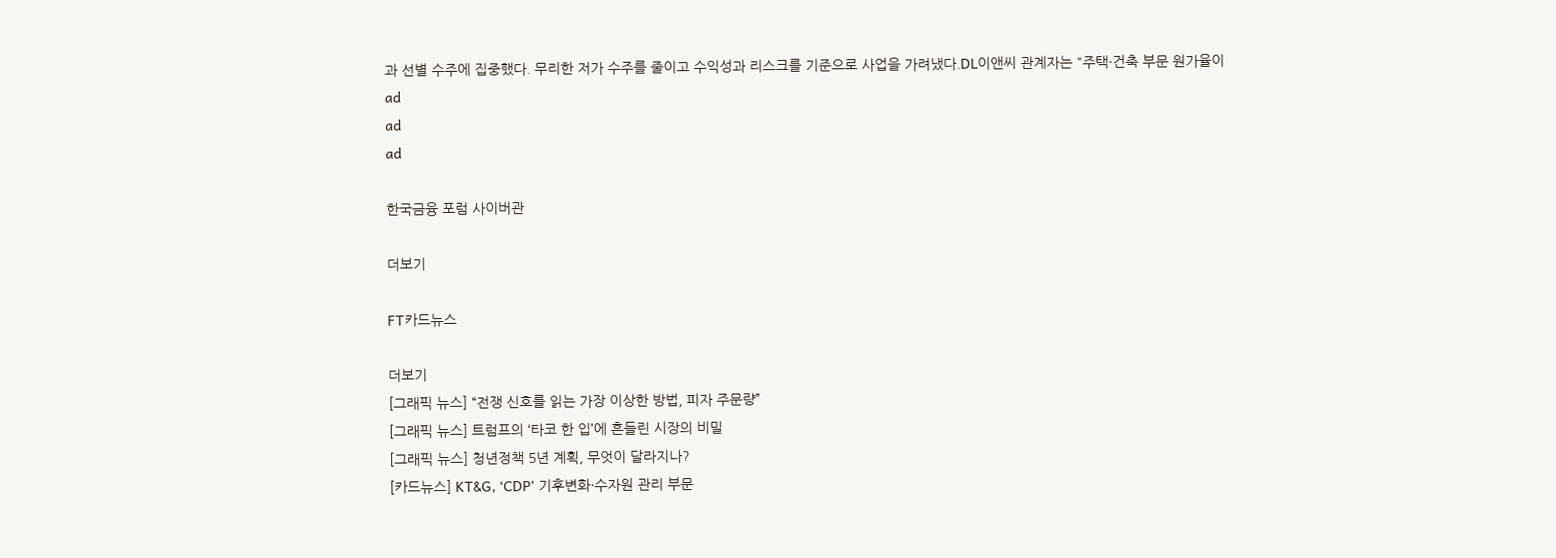과 선별 수주에 집중했다. 무리한 저가 수주를 줄이고 수익성과 리스크를 기준으로 사업을 가려냈다.DL이앤씨 관계자는 "주택·건축 부문 원가율이
ad
ad
ad

한국금융 포럼 사이버관

더보기

FT카드뉴스

더보기
[그래픽 뉴스] “전쟁 신호를 읽는 가장 이상한 방법, 피자 주문량”
[그래픽 뉴스] 트럼프의 ‘타코 한 입’에 흔들린 시장의 비밀
[그래픽 뉴스] 청년정책 5년 계획, 무엇이 달라지나?
[카드뉴스] KT&G, ‘CDP’ 기후변화·수자원 관리 부문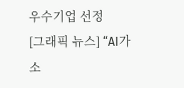우수기업 선정
[그래픽 뉴스] “AI가 소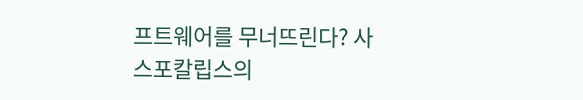프트웨어를 무너뜨린다? 사스포칼립스의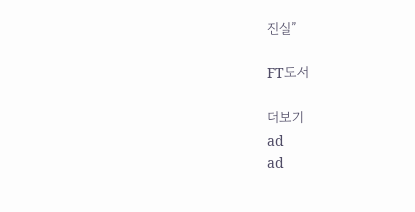진실”

FT도서

더보기
ad
ad